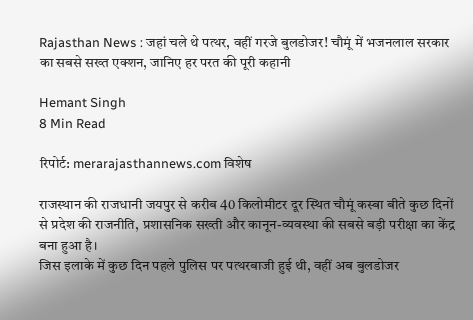Rajasthan News : जहां चले थे पत्थर, वहीं गरजे बुलडोजर! चौमूं में भजनलाल सरकार का सबसे सख्त एक्शन, जानिए हर परत की पूरी कहानी

Hemant Singh
8 Min Read

रिपोर्ट: merarajasthannews.com विशेष

राजस्थान की राजधानी जयपुर से करीब 40 किलोमीटर दूर स्थित चौमूं कस्बा बीते कुछ दिनों से प्रदेश की राजनीति, प्रशासनिक सख्ती और कानून-व्यवस्था की सबसे बड़ी परीक्षा का केंद्र बना हुआ है।
जिस इलाके में कुछ दिन पहले पुलिस पर पत्थरबाजी हुई थी, वहीं अब बुलडोजर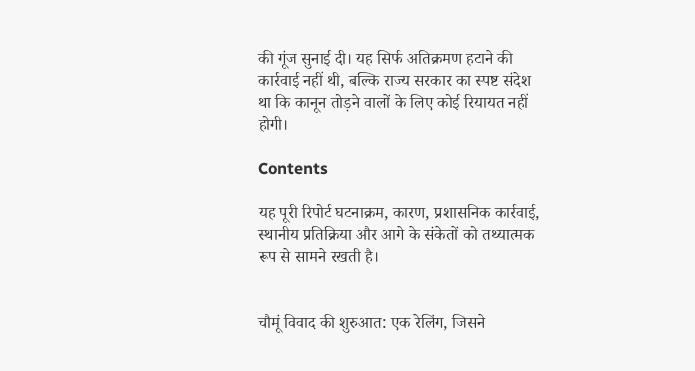की गूंज सुनाई दी। यह सिर्फ अतिक्रमण हटाने की कार्रवाई नहीं थी, बल्कि राज्य सरकार का स्पष्ट संदेश था कि कानून तोड़ने वालों के लिए कोई रियायत नहीं होगी।

Contents

यह पूरी रिपोर्ट घटनाक्रम, कारण, प्रशासनिक कार्रवाई, स्थानीय प्रतिक्रिया और आगे के संकेतों को तथ्यात्मक रूप से सामने रखती है।


चौमूं विवाद की शुरुआत: एक रेलिंग, जिसने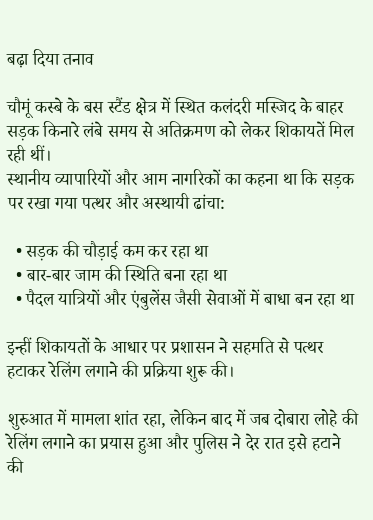बढ़ा दिया तनाव

चौमूं कस्बे के बस स्टैंड क्षेत्र में स्थित कलंदरी मस्जिद के बाहर सड़क किनारे लंबे समय से अतिक्रमण को लेकर शिकायतें मिल रही थीं।
स्थानीय व्यापारियों और आम नागरिकों का कहना था कि सड़क पर रखा गया पत्थर और अस्थायी ढांचा:

  • सड़क की चौड़ाई कम कर रहा था
  • बार-बार जाम की स्थिति बना रहा था
  • पैदल यात्रियों और एंबुलेंस जैसी सेवाओं में बाधा बन रहा था

इन्हीं शिकायतों के आधार पर प्रशासन ने सहमति से पत्थर हटाकर रेलिंग लगाने की प्रक्रिया शुरू की।

शुरुआत में मामला शांत रहा, लेकिन बाद में जब दोबारा लोहे की रेलिंग लगाने का प्रयास हुआ और पुलिस ने देर रात इसे हटाने की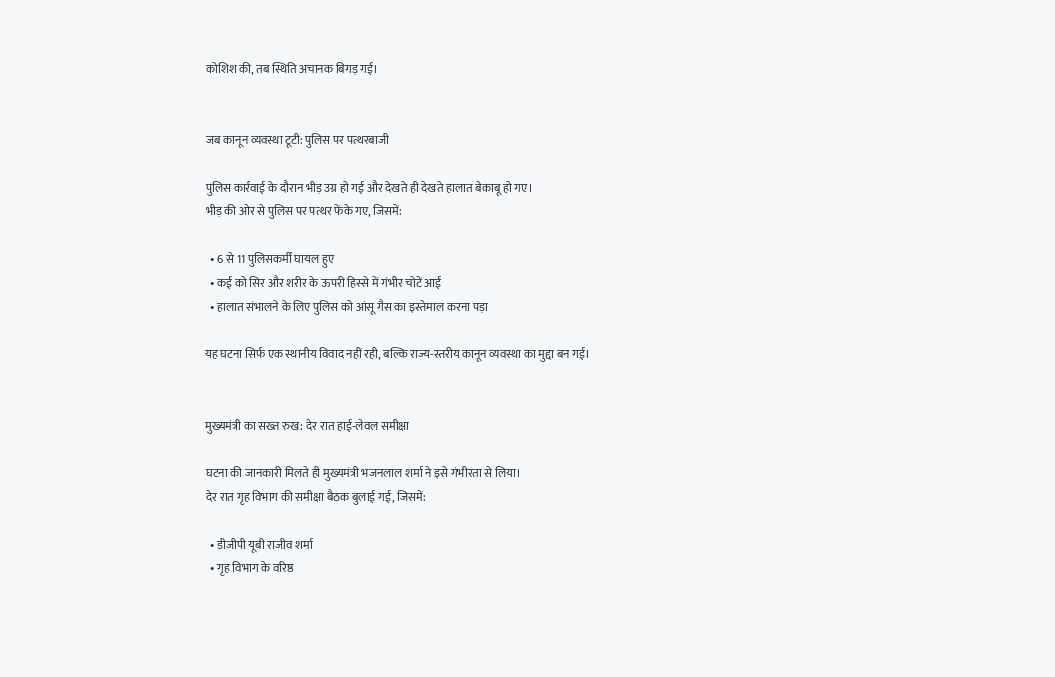कोशिश की, तब स्थिति अचानक बिगड़ गई।


जब कानून व्यवस्था टूटी: पुलिस पर पत्थरबाजी

पुलिस कार्रवाई के दौरान भीड़ उग्र हो गई और देखते ही देखते हालात बेकाबू हो गए।
भीड़ की ओर से पुलिस पर पत्थर फेंके गए, जिसमें:

  • 6 से 11 पुलिसकर्मी घायल हुए
  • कई को सिर और शरीर के ऊपरी हिस्से में गंभीर चोटें आईं
  • हालात संभालने के लिए पुलिस को आंसू गैस का इस्तेमाल करना पड़ा

यह घटना सिर्फ एक स्थानीय विवाद नहीं रही, बल्कि राज्य-स्तरीय कानून व्यवस्था का मुद्दा बन गई।


मुख्यमंत्री का सख्त रुख: देर रात हाई-लेवल समीक्षा

घटना की जानकारी मिलते ही मुख्यमंत्री भजनलाल शर्मा ने इसे गंभीरता से लिया।
देर रात गृह विभाग की समीक्षा बैठक बुलाई गई, जिसमें:

  • डीजीपी यूबी राजीव शर्मा
  • गृह विभाग के वरिष्ठ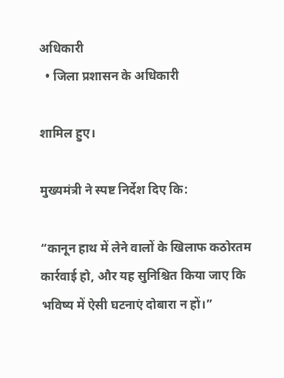अधिकारी
  • जिला प्रशासन के अधिकारी

शामिल हुए।

मुख्यमंत्री ने स्पष्ट निर्देश दिए कि:

“कानून हाथ में लेने वालों के खिलाफ कठोरतम कार्रवाई हो, और यह सुनिश्चित किया जाए कि भविष्य में ऐसी घटनाएं दोबारा न हों।”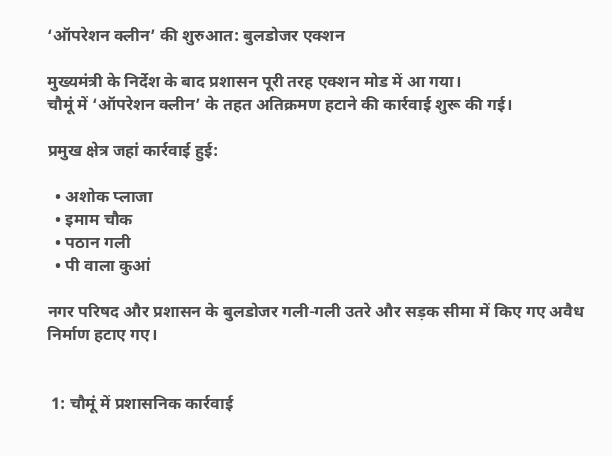‘ऑपरेशन क्लीन’ की शुरुआत: बुलडोजर एक्शन

मुख्यमंत्री के निर्देश के बाद प्रशासन पूरी तरह एक्शन मोड में आ गया।
चौमूं में ‘ऑपरेशन क्लीन’ के तहत अतिक्रमण हटाने की कार्रवाई शुरू की गई।

प्रमुख क्षेत्र जहां कार्रवाई हुई:

  • अशोक प्लाजा
  • इमाम चौक
  • पठान गली
  • पी वाला कुआं

नगर परिषद और प्रशासन के बुलडोजर गली-गली उतरे और सड़क सीमा में किए गए अवैध निर्माण हटाए गए।


 1: चौमूं में प्रशासनिक कार्रवाई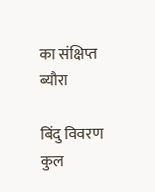का संक्षिप्त ब्यौरा

बिंदु विवरण
कुल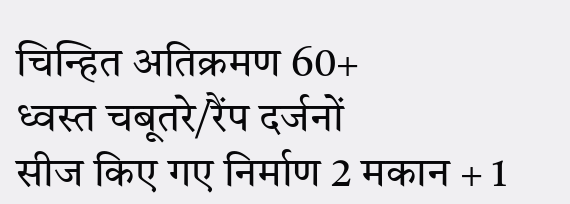चिन्हित अतिक्रमण 60+
ध्वस्त चबूतरे/रैंप दर्जनों
सीज किए गए निर्माण 2 मकान + 1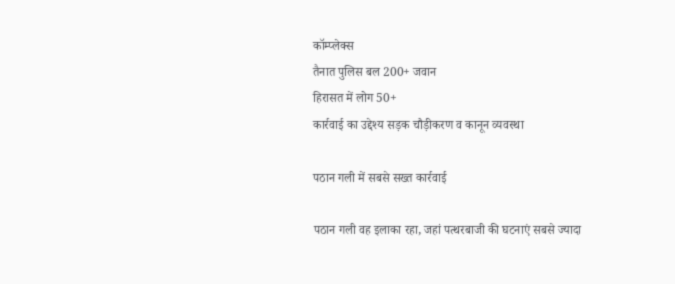कॉम्प्लेक्स
तैनात पुलिस बल 200+ जवान
हिरासत में लोग 50+
कार्रवाई का उद्देश्य सड़क चौड़ीकरण व कानून व्यवस्था

पठान गली में सबसे सख्त कार्रवाई

पठान गली वह इलाका रहा, जहां पत्थरबाजी की घटनाएं सबसे ज्यादा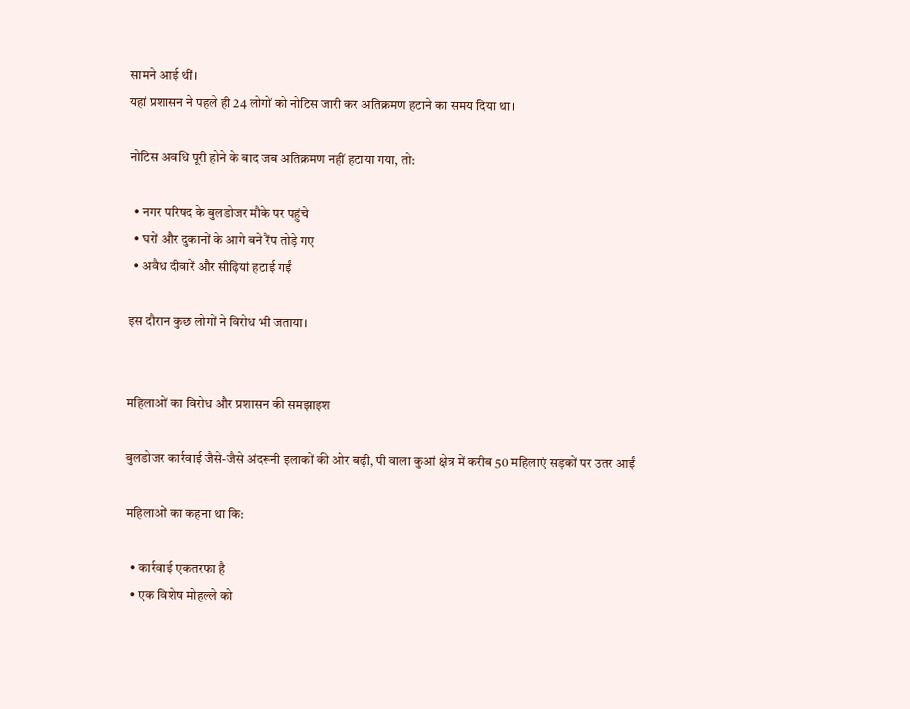सामने आई थीं।
यहां प्रशासन ने पहले ही 24 लोगों को नोटिस जारी कर अतिक्रमण हटाने का समय दिया था।

नोटिस अवधि पूरी होने के बाद जब अतिक्रमण नहीं हटाया गया, तो:

  • नगर परिषद के बुलडोजर मौके पर पहुंचे
  • घरों और दुकानों के आगे बने रैंप तोड़े गए
  • अवैध दीवारें और सीढ़ियां हटाई गईं

इस दौरान कुछ लोगों ने विरोध भी जताया।


महिलाओं का विरोध और प्रशासन की समझाइश

बुलडोजर कार्रवाई जैसे-जैसे अंदरूनी इलाकों की ओर बढ़ी, पी वाला कुआं क्षेत्र में करीब 50 महिलाएं सड़कों पर उतर आईं

महिलाओं का कहना था कि:

  • कार्रवाई एकतरफा है
  • एक विशेष मोहल्ले को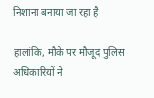निशाना बनाया जा रहा है

हालांकि, मौके पर मौजूद पुलिस अधिकारियों ने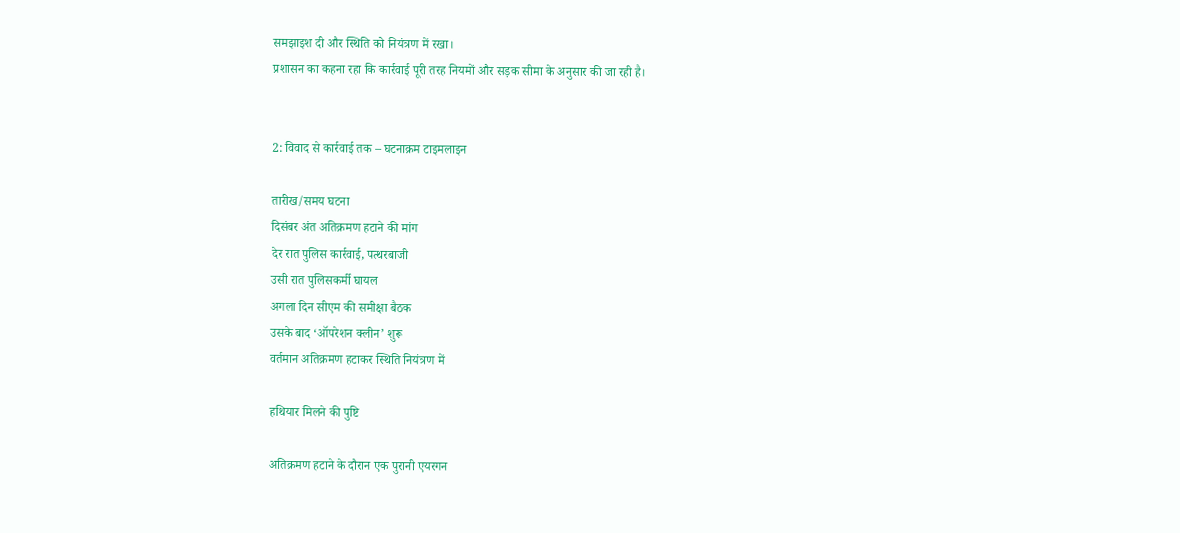समझाइश दी और स्थिति को नियंत्रण में रखा।
प्रशासन का कहना रहा कि कार्रवाई पूरी तरह नियमों और सड़क सीमा के अनुसार की जा रही है।


2: विवाद से कार्रवाई तक – घटनाक्रम टाइमलाइन

तारीख/समय घटना
दिसंबर अंत अतिक्रमण हटाने की मांग
देर रात पुलिस कार्रवाई, पत्थरबाजी
उसी रात पुलिसकर्मी घायल
अगला दिन सीएम की समीक्षा बैठक
उसके बाद ‘ऑपरेशन क्लीन’ शुरू
वर्तमान अतिक्रमण हटाकर स्थिति नियंत्रण में

हथियार मिलने की पुष्टि

अतिक्रमण हटाने के दौरान एक पुरानी एयरगन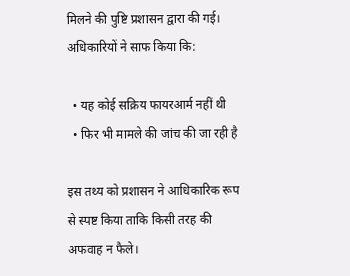मिलने की पुष्टि प्रशासन द्वारा की गई।
अधिकारियों ने साफ किया कि:

  • यह कोई सक्रिय फायरआर्म नहीं थी
  • फिर भी मामले की जांच की जा रही है

इस तथ्य को प्रशासन ने आधिकारिक रूप से स्पष्ट किया ताकि किसी तरह की अफवाह न फैले।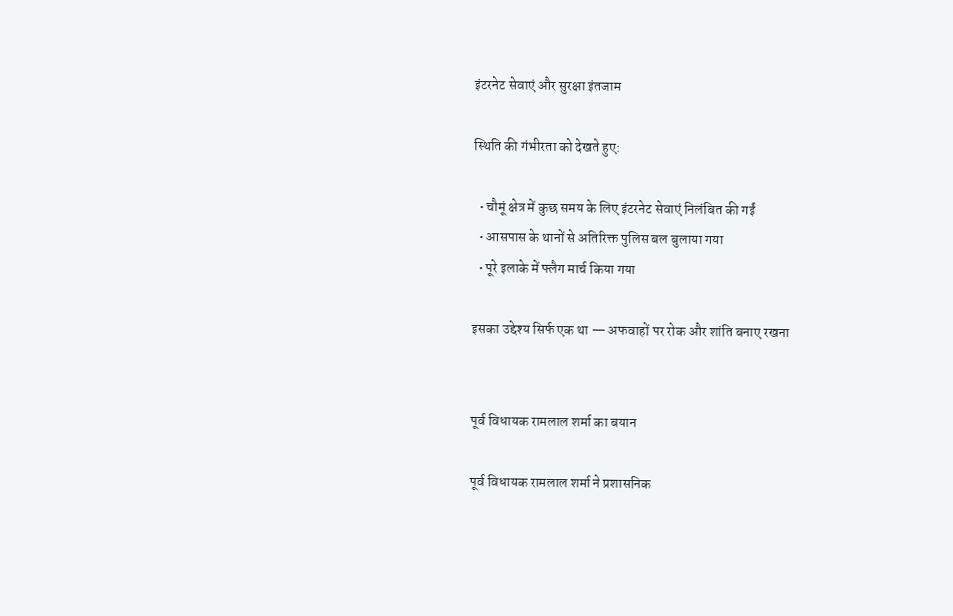इंटरनेट सेवाएं और सुरक्षा इंतजाम

स्थिति की गंभीरता को देखते हुए:

  • चौमूं क्षेत्र में कुछ समय के लिए इंटरनेट सेवाएं निलंबित की गईं
  • आसपास के थानों से अतिरिक्त पुलिस बल बुलाया गया
  • पूरे इलाके में फ्लैग मार्च किया गया

इसका उद्देश्य सिर्फ एक था — अफवाहों पर रोक और शांति बनाए रखना


पूर्व विधायक रामलाल शर्मा का बयान

पूर्व विधायक रामलाल शर्मा ने प्रशासनिक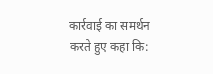कार्रवाई का समर्थन करते हुए कहा कि: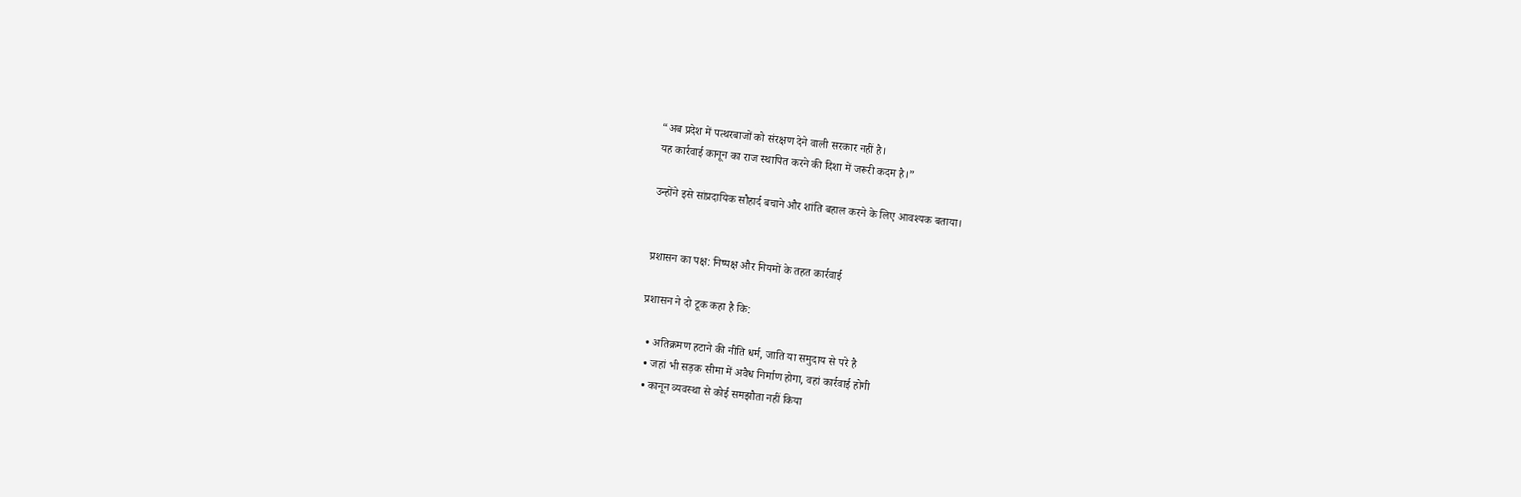“अब प्रदेश में पत्थरबाजों को संरक्षण देने वाली सरकार नहीं है।
यह कार्रवाई कानून का राज स्थापित करने की दिशा में जरूरी कदम है।”

उन्होंने इसे सांप्रदायिक सौहार्द बचाने और शांति बहाल करने के लिए आवश्यक बताया।


प्रशासन का पक्ष: निष्पक्ष और नियमों के तहत कार्रवाई

प्रशासन ने दो टूक कहा है कि:

  • अतिक्रमण हटाने की नीति धर्म, जाति या समुदाय से परे है
  • जहां भी सड़क सीमा में अवैध निर्माण होगा, वहां कार्रवाई होगी
  • कानून व्यवस्था से कोई समझौता नहीं किया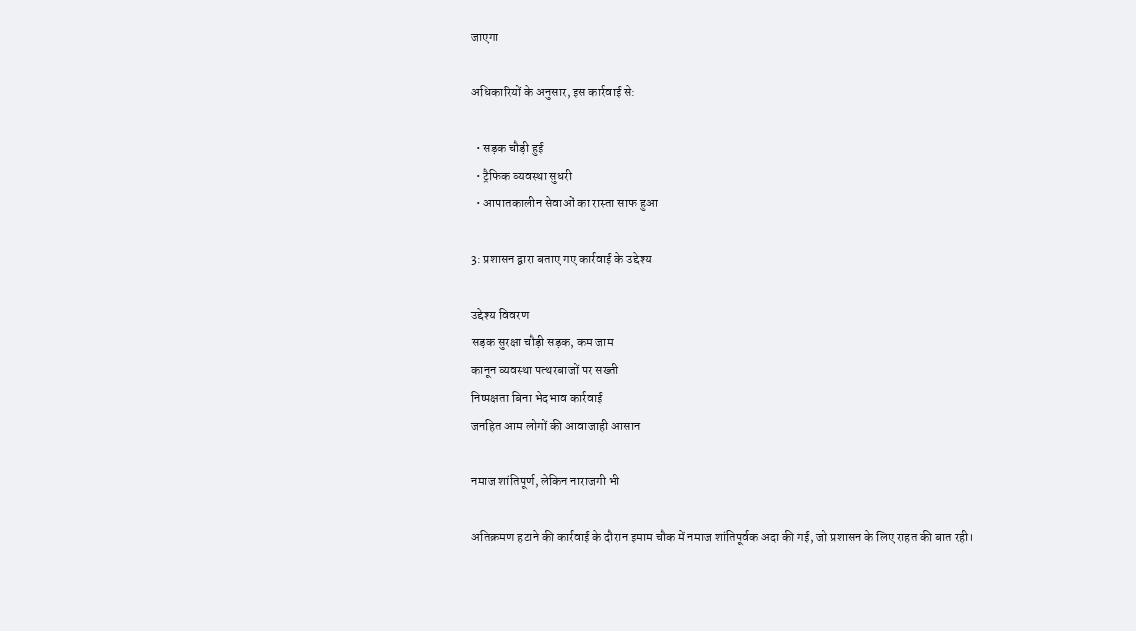जाएगा

अधिकारियों के अनुसार, इस कार्रवाई से:

  • सड़क चौड़ी हुई
  • ट्रैफिक व्यवस्था सुधरी
  • आपातकालीन सेवाओं का रास्ता साफ हुआ

3: प्रशासन द्वारा बताए गए कार्रवाई के उद्देश्य

उद्देश्य विवरण
सड़क सुरक्षा चौड़ी सड़क, कम जाम
कानून व्यवस्था पत्थरबाजों पर सख्ती
निष्पक्षता बिना भेदभाव कार्रवाई
जनहित आम लोगों की आवाजाही आसान

नमाज शांतिपूर्ण, लेकिन नाराजगी भी

अतिक्रमण हटाने की कार्रवाई के दौरान इमाम चौक में नमाज शांतिपूर्वक अदा की गई, जो प्रशासन के लिए राहत की बात रही।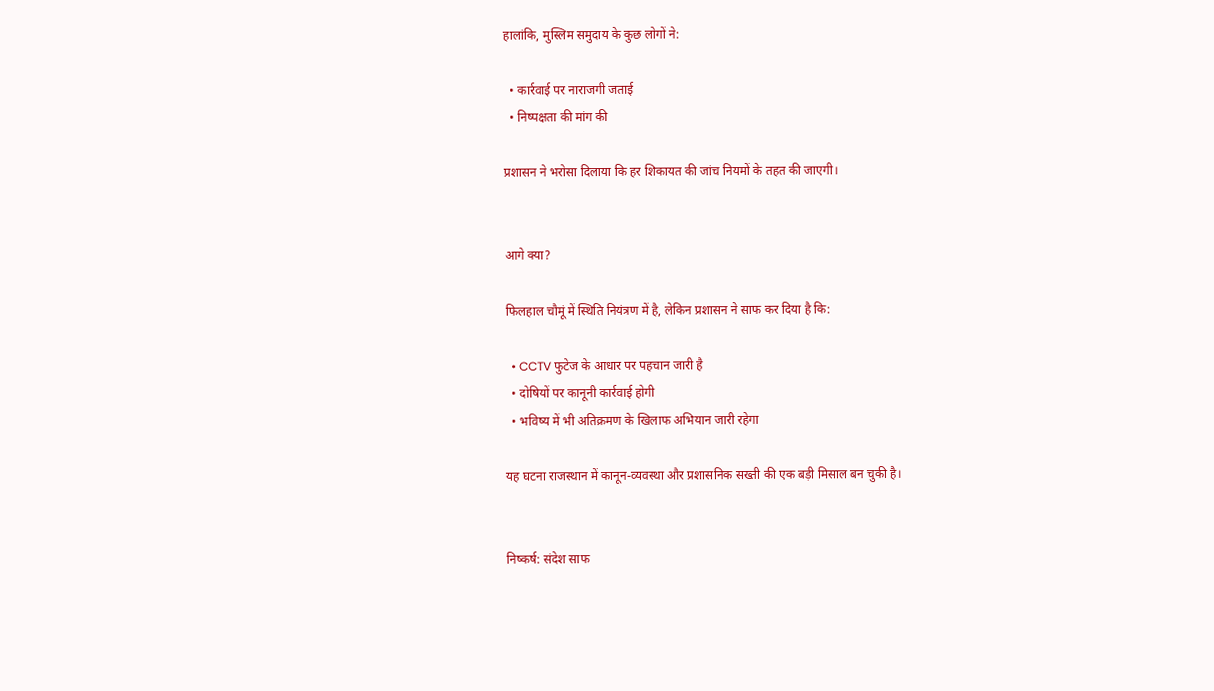हालांकि, मुस्लिम समुदाय के कुछ लोगों ने:

  • कार्रवाई पर नाराजगी जताई
  • निष्पक्षता की मांग की

प्रशासन ने भरोसा दिलाया कि हर शिकायत की जांच नियमों के तहत की जाएगी।


आगे क्या?

फिलहाल चौमूं में स्थिति नियंत्रण में है, लेकिन प्रशासन ने साफ कर दिया है कि:

  • CCTV फुटेज के आधार पर पहचान जारी है
  • दोषियों पर कानूनी कार्रवाई होगी
  • भविष्य में भी अतिक्रमण के खिलाफ अभियान जारी रहेगा

यह घटना राजस्थान में कानून-व्यवस्था और प्रशासनिक सख्ती की एक बड़ी मिसाल बन चुकी है।


निष्कर्ष: संदेश साफ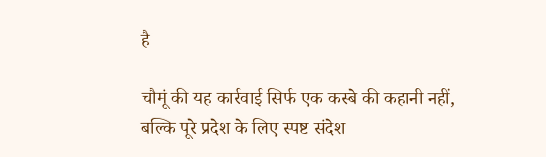है

चौमूं की यह कार्रवाई सिर्फ एक कस्बे की कहानी नहीं, बल्कि पूरे प्रदेश के लिए स्पष्ट संदेश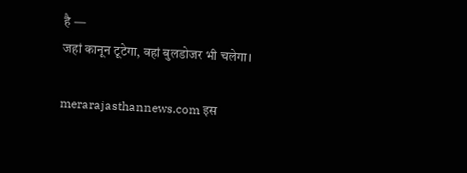है —
जहां कानून टूटेगा, वहां बुलडोजर भी चलेगा।

merarajasthannews.com इस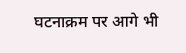घटनाक्रम पर आगे भी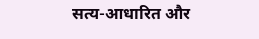सत्य-आधारित और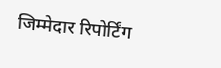जिम्मेदार रिपोर्टिंग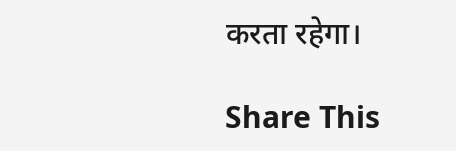करता रहेगा।

Share This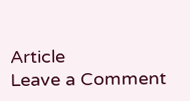Article
Leave a Comment